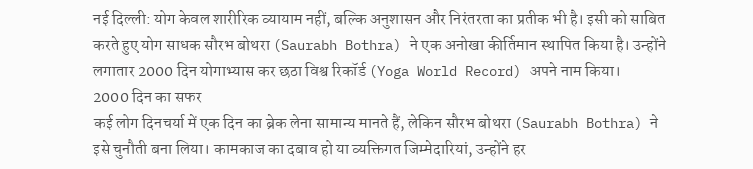नई दिल्ली: योग केवल शारीरिक व्यायाम नहीं, बल्कि अनुशासन और निरंतरता का प्रतीक भी है। इसी को साबित करते हुए योग साधक सौरभ बोथरा (Saurabh Bothra) ने एक अनोखा कीर्तिमान स्थापित किया है। उन्होंने लगातार 2000 दिन योगाभ्यास कर छठा विश्व रिकॉर्ड (Yoga World Record) अपने नाम किया।
2000 दिन का सफर
कई लोग दिनचर्या में एक दिन का ब्रेक लेना सामान्य मानते हैं, लेकिन सौरभ बोथरा (Saurabh Bothra) ने इसे चुनौती बना लिया। कामकाज का दबाव हो या व्यक्तिगत जिम्मेदारियां, उन्होंने हर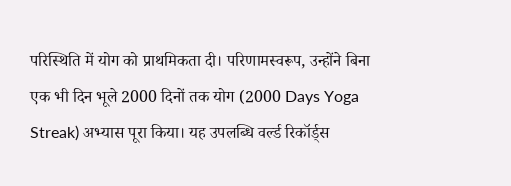परिस्थिति में योग को प्राथमिकता दी। परिणामस्वरूप, उन्होंने बिना एक भी दिन भूले 2000 दिनों तक योग (2000 Days Yoga Streak) अभ्यास पूरा किया। यह उपलब्धि वर्ल्ड रिकॉर्ड्स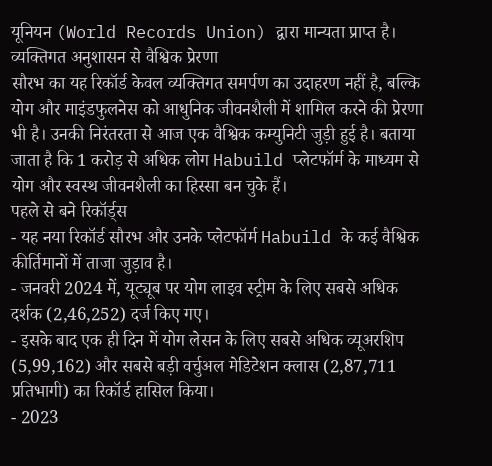यूनियन (World Records Union) द्वारा मान्यता प्राप्त है।
व्यक्तिगत अनुशासन से वैश्विक प्रेरणा
सौरभ का यह रिकॉर्ड केवल व्यक्तिगत समर्पण का उदाहरण नहीं है, बल्कि योग और माइंडफुलनेस को आधुनिक जीवनशैली में शामिल करने की प्रेरणा भी है। उनकी निरंतरता से आज एक वैश्विक कम्युनिटी जुड़ी हुई है। बताया जाता है कि 1 करोड़ से अधिक लोग Habuild प्लेटफॉर्म के माध्यम से योग और स्वस्थ जीवनशैली का हिस्सा बन चुके हैं।
पहले से बने रिकॉर्ड्स
- यह नया रिकॉर्ड सौरभ और उनके प्लेटफॉर्म Habuild के कई वैश्विक कीर्तिमानों में ताजा जुड़ाव है।
- जनवरी 2024 में, यूट्यूब पर योग लाइव स्ट्रीम के लिए सबसे अधिक दर्शक (2,46,252) दर्ज किए गए।
- इसके बाद एक ही दिन में योग लेसन के लिए सबसे अधिक व्यूअरशिप (5,99,162) और सबसे बड़ी वर्चुअल मेडिटेशन क्लास (2,87,711 प्रतिभागी) का रिकॉर्ड हासिल किया।
- 2023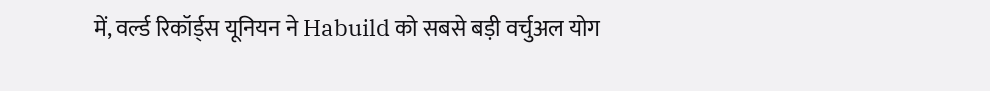में, वर्ल्ड रिकॉर्ड्स यूनियन ने Habuild को सबसे बड़ी वर्चुअल योग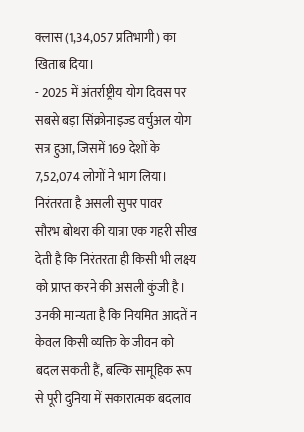क्लास (1,34,057 प्रतिभागी) का खिताब दिया।
- 2025 में अंतर्राष्ट्रीय योग दिवस पर सबसे बड़ा सिंक्रोनाइज्ड वर्चुअल योग सत्र हुआ, जिसमें 169 देशों के 7,52,074 लोगों ने भाग लिया।
निरंतरता है असली सुपर पावर
सौरभ बोथरा की यात्रा एक गहरी सीख देती है कि निरंतरता ही किसी भी लक्ष्य को प्राप्त करने की असली कुंजी है। उनकी मान्यता है कि नियमित आदतें न केवल किसी व्यक्ति के जीवन को बदल सकती हैं, बल्कि सामूहिक रूप से पूरी दुनिया में सकारात्मक बदलाव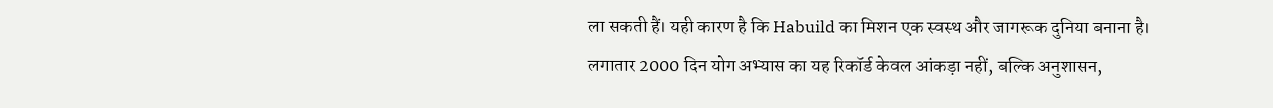ला सकती हैं। यही कारण है कि Habuild का मिशन एक स्वस्थ और जागरूक दुनिया बनाना है।
लगातार 2000 दिन योग अभ्यास का यह रिकॉर्ड केवल आंकड़ा नहीं, बल्कि अनुशासन,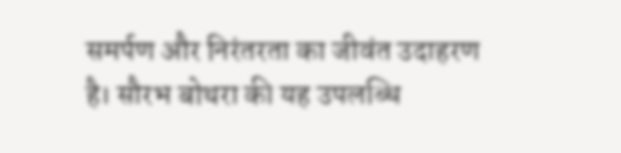समर्पण और निरंतरता का जीवंत उदाहरण है। सौरभ बोथरा की यह उपलब्धि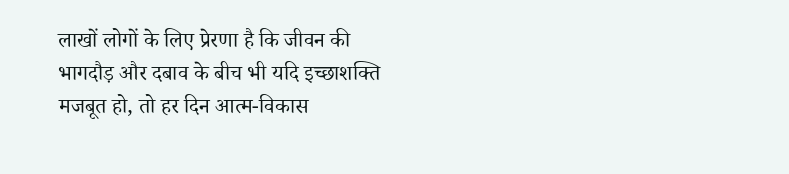लाखों लोगों के लिए प्रेरणा है कि जीवन की भागदौड़ और दबाव के बीच भी यदि इच्छाशक्ति मजबूत हो, तो हर दिन आत्म-विकास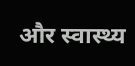और स्वास्थ्य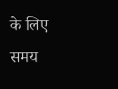के लिए समय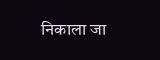निकाला जा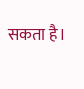सकता है।